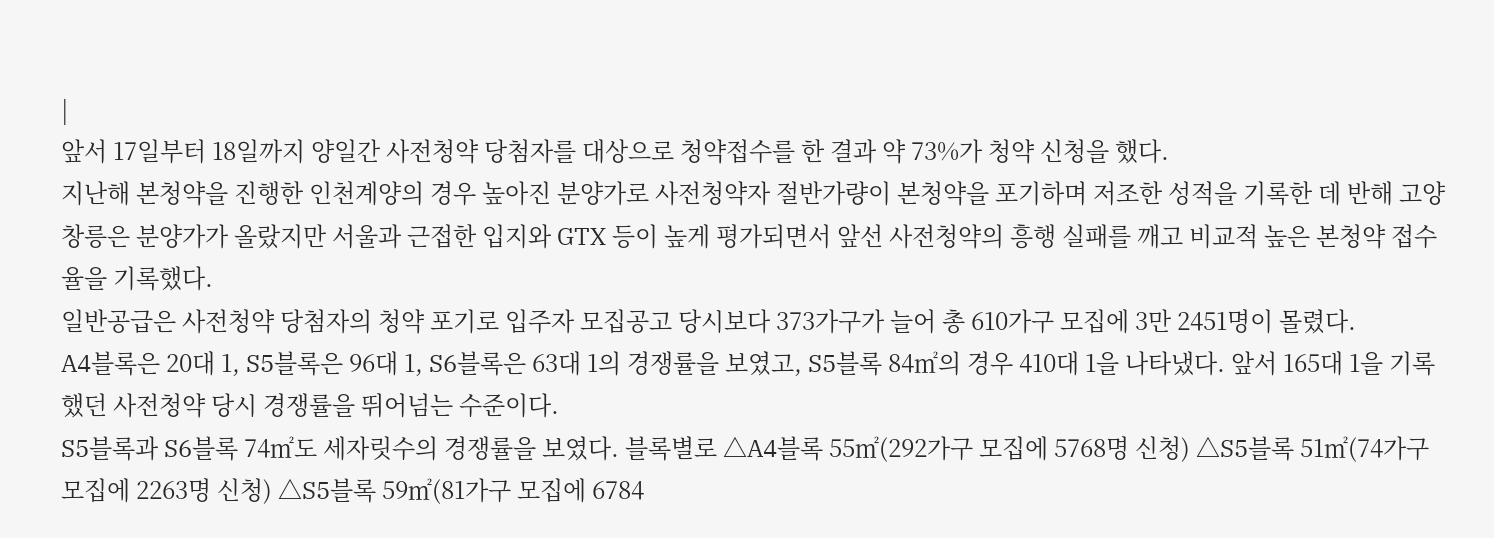|
앞서 17일부터 18일까지 양일간 사전청약 당첨자를 대상으로 청약접수를 한 결과 약 73%가 청약 신청을 했다.
지난해 본청약을 진행한 인천계양의 경우 높아진 분양가로 사전청약자 절반가량이 본청약을 포기하며 저조한 성적을 기록한 데 반해 고양창릉은 분양가가 올랐지만 서울과 근접한 입지와 GTX 등이 높게 평가되면서 앞선 사전청약의 흥행 실패를 깨고 비교적 높은 본청약 접수율을 기록했다.
일반공급은 사전청약 당첨자의 청약 포기로 입주자 모집공고 당시보다 373가구가 늘어 총 610가구 모집에 3만 2451명이 몰렸다.
A4블록은 20대 1, S5블록은 96대 1, S6블록은 63대 1의 경쟁률을 보였고, S5블록 84㎡의 경우 410대 1을 나타냈다. 앞서 165대 1을 기록했던 사전청약 당시 경쟁률을 뛰어넘는 수준이다.
S5블록과 S6블록 74㎡도 세자릿수의 경쟁률을 보였다. 블록별로 △A4블록 55㎡(292가구 모집에 5768명 신청) △S5블록 51㎡(74가구 모집에 2263명 신청) △S5블록 59㎡(81가구 모집에 6784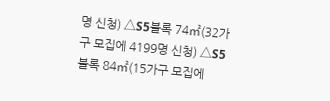명 신청) △S5블록 74㎡(32가구 모집에 4199명 신청) △S5블록 84㎡(15가구 모집에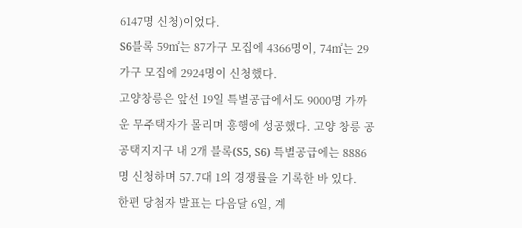6147명 신청)이었다.
S6블록 59㎡는 87가구 모집에 4366명이, 74㎡는 29가구 모집에 2924명이 신청했다.
고양창릉은 앞선 19일 특별공급에서도 9000명 가까운 무주택자가 몰리며 흥행에 성공했다. 고양 창릉 공공택지지구 내 2개 블록(S5, S6) 특별공급에는 8886명 신청하며 57.7대 1의 경쟁률을 기록한 바 있다.
한편 당첨자 발표는 다음달 6일, 계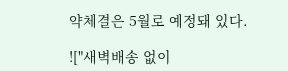약체결은 5월로 예정돼 있다.

!["새벽배송 없이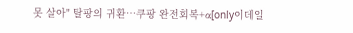못 살아" 탈팡의 귀환…쿠팡 완전회복+α[only이데일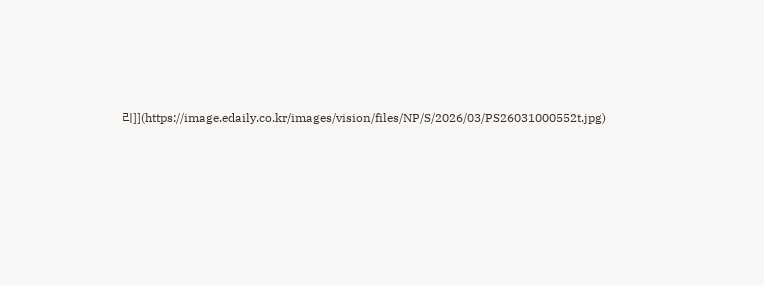리]](https://image.edaily.co.kr/images/vision/files/NP/S/2026/03/PS26031000552t.jpg)